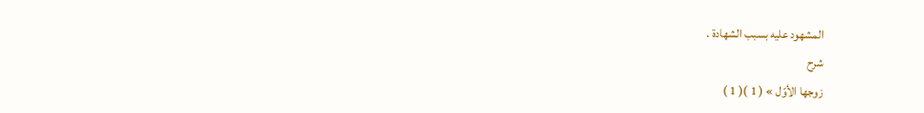المشهود عليه بسبب الشهادة .
شرح
زوجها الأوّل » ( 1 )( 1 )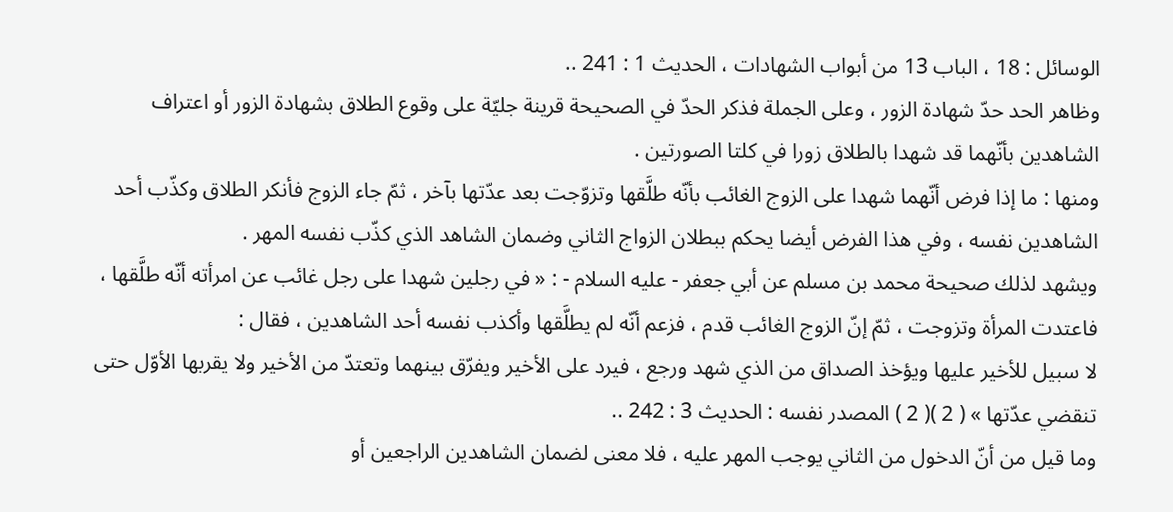الوسائل : 18 ، الباب 13 من أبواب الشهادات ، الحديث 1 : 241 ..
وظاهر الحد حدّ شهادة الزور ، وعلى الجملة فذكر الحدّ في الصحيحة قرينة جليّة على وقوع الطلاق بشهادة الزور أو اعتراف الشاهدين بأنّهما قد شهدا بالطلاق زورا في كلتا الصورتين .
ومنها : ما إذا فرض أنّهما شهدا على الزوج الغائب بأنّه طلَّقها وتزوّجت بعد عدّتها بآخر ، ثمّ جاء الزوج فأنكر الطلاق وكذّب أحد الشاهدين نفسه ، وفي هذا الفرض أيضا يحكم ببطلان الزواج الثاني وضمان الشاهد الذي كذّب نفسه المهر .
ويشهد لذلك صحيحة محمد بن مسلم عن أبي جعفر - عليه السلام - : « في رجلين شهدا على رجل غائب عن امرأته أنّه طلَّقها ، فاعتدت المرأة وتزوجت ، ثمّ إنّ الزوج الغائب قدم ، فزعم أنّه لم يطلَّقها وأكذب نفسه أحد الشاهدين ، فقال :
لا سبيل للأخير عليها ويؤخذ الصداق من الذي شهد ورجع ، فيرد على الأخير ويفرّق بينهما وتعتدّ من الأخير ولا يقربها الأوّل حتى تنقضي عدّتها » ( 2 )( 2 ) المصدر نفسه : الحديث 3 : 242 ..
وما قيل من أنّ الدخول من الثاني يوجب المهر عليه ، فلا معنى لضمان الشاهدين الراجعين أو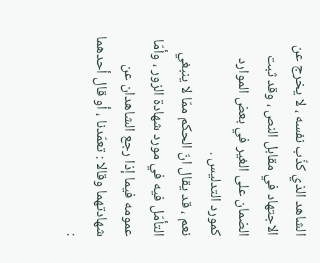الشاهد الذي كذّب نفسه ، لا يخرج عن الاجتهاد في مقابل النص ، وقد ثبت الضمان على الغير في بعض الموارد كمورد التدليس .
نعم ، قد يقال انّ الحكم ممّا لا ينبغي التأمّل فيه في مورد شهادة الزور ، وأمّا عمومه فيما إذا رجع الشاهدان عن شهادتهما وقالا : تعمّدنا ، أو قال أحدهما :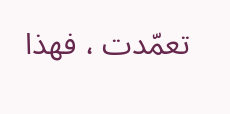تعمّدت ، فهذا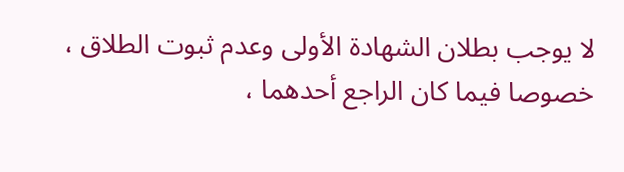لا يوجب بطلان الشهادة الأولى وعدم ثبوت الطلاق ، خصوصا فيما كان الراجع أحدهما ،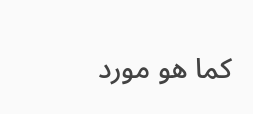كما هو مورد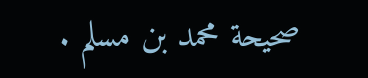صحيحة محمد بن مسلم .